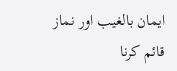ایمان بالغیب اور نماز قائم کرنا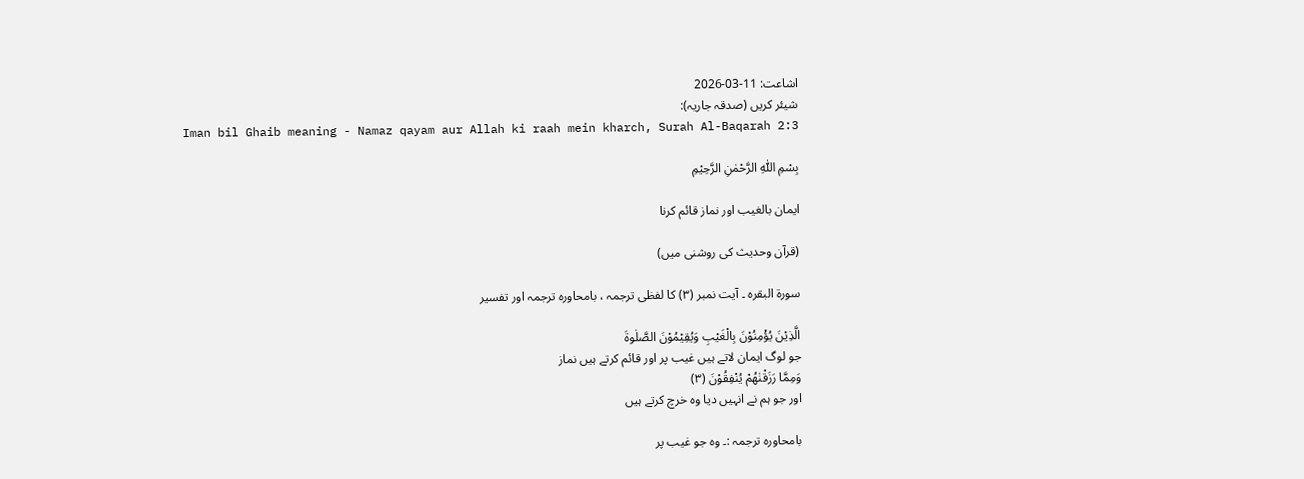اشاعت: 11-03-2026
شیئر کریں (صدقہ جاریہ):
Iman bil Ghaib meaning - Namaz qayam aur Allah ki raah mein kharch, Surah Al-Baqarah 2:3

بِسْمِ اللّٰهِ الرَّحْمٰنِ الرَّحِيْمِ

ایمان بالغیب اور نماز قائم کرنا

(قرآن وحدیث کی روشنی میں)

سورۃ البقرہ ۔ آیت نمبر (۳) کا لفظی ترجمہ ، بامحاورہ ترجمہ اور تفسیر

الَّذِيْنَ يُؤْمِنُوْنَ بِالْغَيْبِ وَيُقِيْمُوْنَ الصَّلٰوةَ
جو لوگ ایمان لاتے ہیں غیب پر اور قائم کرتے ہیں نماز
وَمِمَّا رَزَقْنٰهُمْ يُنْفِقُوْنَ (۳)
اور جو ہم نے انہیں دیا وہ خرچ کرتے ہیں

بامحاورہ ترجمہ :۔ وہ جو غیب پر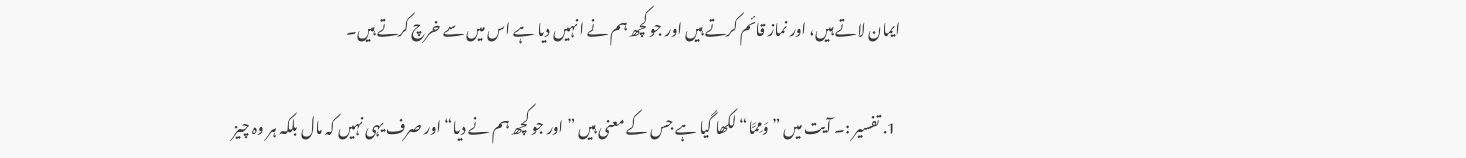ایمان لاتے ہیں، اور نماز قائم کرتے ہیں اور جو کچھ ہم نے انہیں دیا ہے اس میں سے خرچ کرتے ہیں۔

  1. تفسیر :۔ آیت میں ”وَمِمَّا“ لکھا گیا ہے جس کے معنی ہیں ”اور جو کچھ ہم نے دیا“ اور صرف یہی نہیں کہ مال بلکہ ہر وہ چیز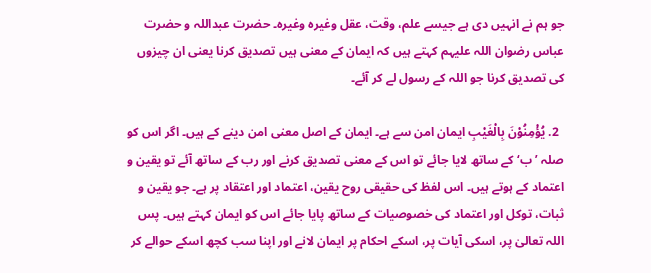جو ہم نے انہیں دی ہے جیسے علم، وقت، عقل وغیرہ وغیرہ۔ حضرت عبداللہ و حضرت عباس رضوان اللہ علیہم کہتے ہیں کہ ایمان کے معنی ہیں تصدیق کرنا یعنی ان چیزوں کی تصدیق کرنا جو اللہ کے رسول لے کر آئے۔

  2. يُؤْمِنُوْنَ بِالْغَيْبِ ایمان امن سے ہے۔ ایمان کے اصل معنی امن دینے کے ہیں۔ اگر اس کو صلہ ’ب‘ کے ساتھ لایا جائے تو اس کے معنی تصدیق کرنے اور رب کے ساتھ آئے تو یقین و اعتماد کے ہوتے ہیں۔ اس لفظ کی حقیقی روح یقین، اعتماد اور اعتقاد پر ہے۔ جو یقین و ثبات، توکل اور اعتماد کی خصوصیات کے ساتھ پایا جائے اس کو ایمان کہتے ہیں۔ پس اللہ تعالیٰ پر، اسکی آیات پر، اسکے احکام پر ایمان لانے اور اپنا سب کچھ اسکے حوالے کر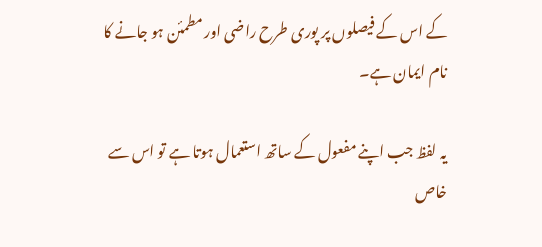کے اس کے فیصلوں پر پوری طرح راضی اور مطمئن ہو جانے کا نام ایمان ہے۔

یہ لفظ جب اپنے مفعول کے ساتھ استعمال ہوتا ہے تو اس سے خاص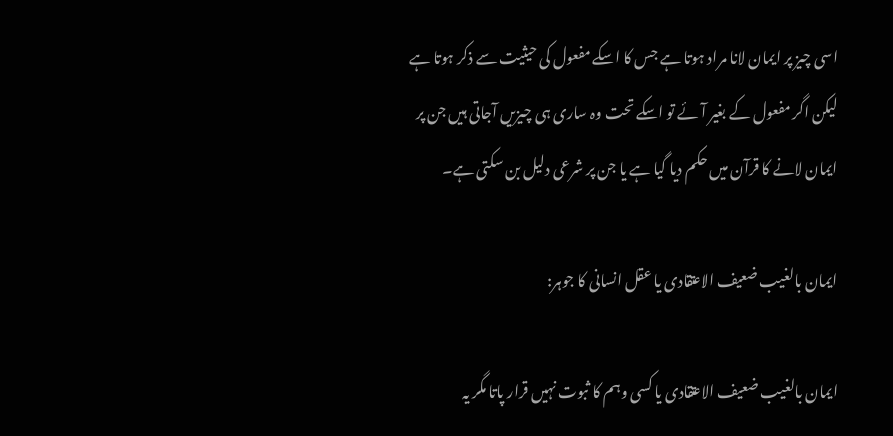اسی چیز پر ایمان لانا مراد ہوتا ہے جس کا اسکے مفعول کی حیثیت سے ذکر ہوتا ہے لیکن اگر مفعول کے بغیر آئے تو اسکے تحت وہ ساری ہی چیزیں آجاتی ہیں جن پر ایمان لانے کا قرآن میں حکم دیا گیا ہے یا جن پر شرعی دلیل بن سکتی ہے۔

ایمان بالغیب ضعیف الاعتقادی یا عقل انسانی کا جوہر:

ایمان بالغیب ضعیف الاعتقادی یا کسی وہم کا ثبوت نہیں قرار پاتا مگر یہ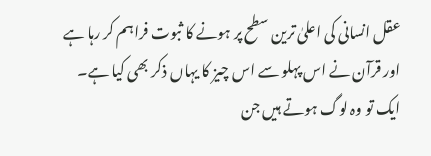عقل انسانی کی اعلیٰ ترین سطح پر ہونے کا ثبوت فراہم کر رہا ہے اور قرآن نے اس پہلو سے اس چیز کا یہاں ذکر بھی کیا ہے۔ ایک تو وہ لوگ ہوتے ہیں جن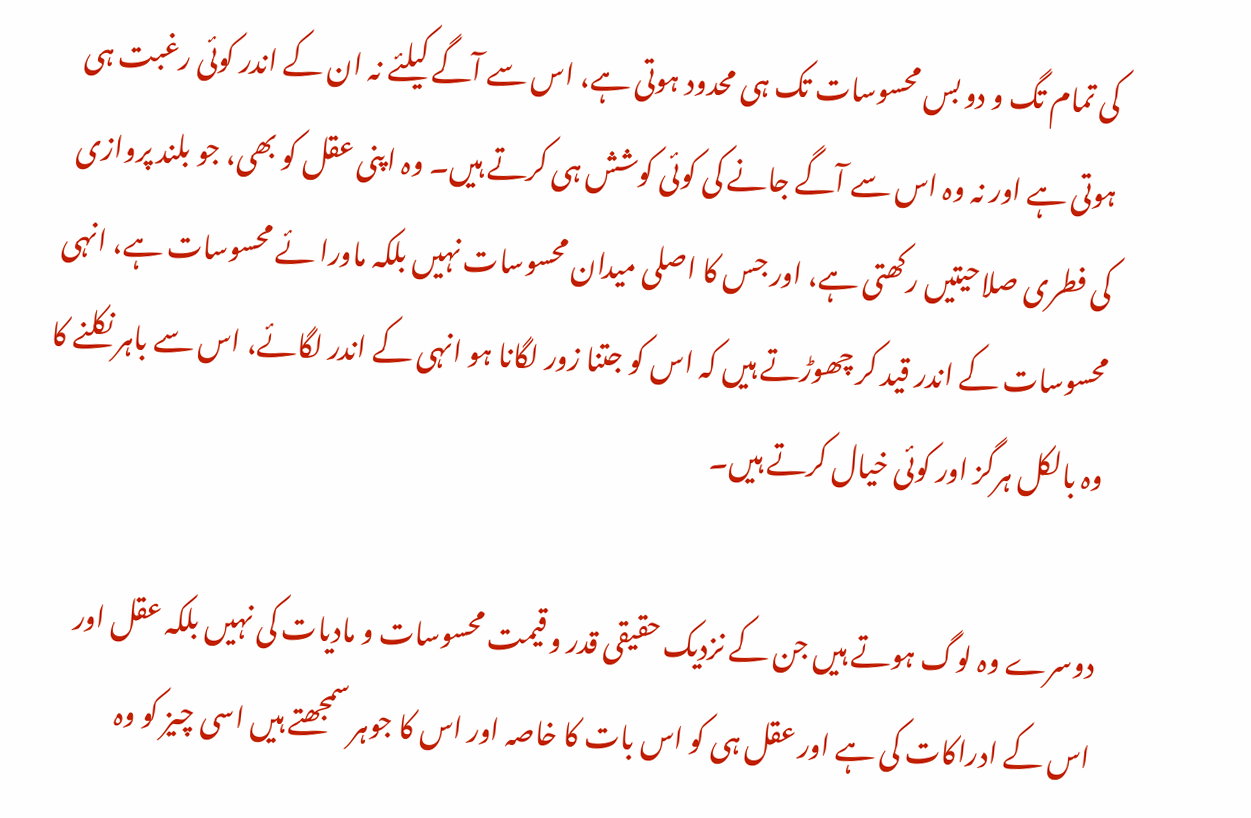کی تمام تگ و دو بس محسوسات تک ہی محدود ہوتی ہے، اس سے آگے کیلئے نہ ان کے اندر کوئی رغبت ہی ہوتی ہے اور نہ وہ اس سے آگے جانے کی کوئی کوشش ہی کرتے ہیں۔ وہ اپنی عقل کو بھی، جو بلند پروازی کی فطری صلاحیتیں رکھتی ہے، اور جس کا اصلی میدان محسوسات نہیں بلکہ ماورا ئے محسوسات ہے، انہی محسوسات کے اندر قید کر چھوڑتے ہیں کہ اس کو جتنا زور لگانا ہو انہی کے اندر لگائے، اس سے باہر نکلنے کا وہ بالکل ہرگز اور کوئی خیال کرتے ہیں۔

دوسرے وہ لوگ ہوتے ہیں جن کے نزدیک حقیقی قدر و قیمت محسوسات و مادیات کی نہیں بلکہ عقل اور اس کے ادراکات کی ہے اور عقل ہی کو اس بات کا خاصہ اور اس کا جوہر سمجھتے ہیں اسی چیز کو وہ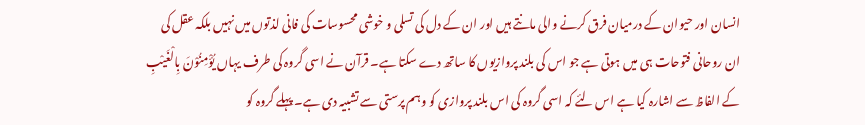انسان اور حیوان کے درمیان فرق کرنے والی مانتے ہیں اور ان کے دل کی تسلی و خوشی محسوسات کی فانی لذتوں میں نہیں بلکہ عقل کی ان روحانی فتوحات ہی میں ہوتی ہے جو اس کی بلند پروازیوں کا ساتھ دے سکتا ہے۔ قرآن نے اسی گروہ کی طرف یہاں يُؤْمِنُوْنَ بِالْغَيْبِ کے الفاظ سے اشارہ کیا ہے اس لئے کہ اسی گروہ کی اس بلند پروازی کو وہم پرستی سے تشبیہ دی ہے۔ پہلے گروہ کو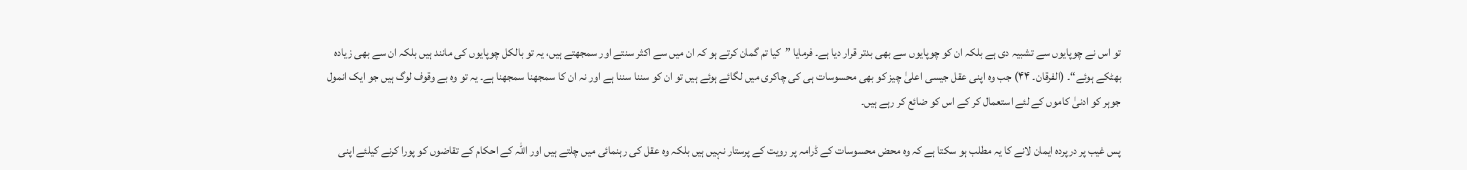تو اس نے چوپایوں سے تشبیہ دی ہے بلکہ ان کو چوپایوں سے بھی بدتر قرار دیا ہے۔ فرمایا ”کیا تم گمان کرتے ہو کہ ان میں سے اکثر سنتے اور سمجھتے ہیں، یہ تو بالکل چوپایوں کی مانند ہیں بلکہ ان سے بھی زیادہ بھٹکے ہوئے“۔ (الفرقان۔ ۴۴) جب وہ اپنی عقل جیسی اعلیٰ چیز کو بھی محسوسات ہی کی چاکری میں لگائے ہوئے ہیں تو ان کو سننا سننا ہے اور نہ ان کا سمجھنا سمجھنا ہے۔ یہ تو وہ بے وقوف لوگ ہیں جو ایک انمول جوہر کو ادنیٰ کاموں کے لئے استعمال کر کے اس کو ضائع کر رہے ہیں۔

پس غیب پر درپردہ ایمان لانے کا یہ مطلب ہو سکتا ہے کہ وہ محض محسوسات کے ڈرامہ پر رویت کے پرستار نہیں ہیں بلکہ وہ عقل کی رہنمائی میں چلتے ہیں اور اللہ کے احکام کے تقاضوں کو پورا کرنے کیلئے اپنی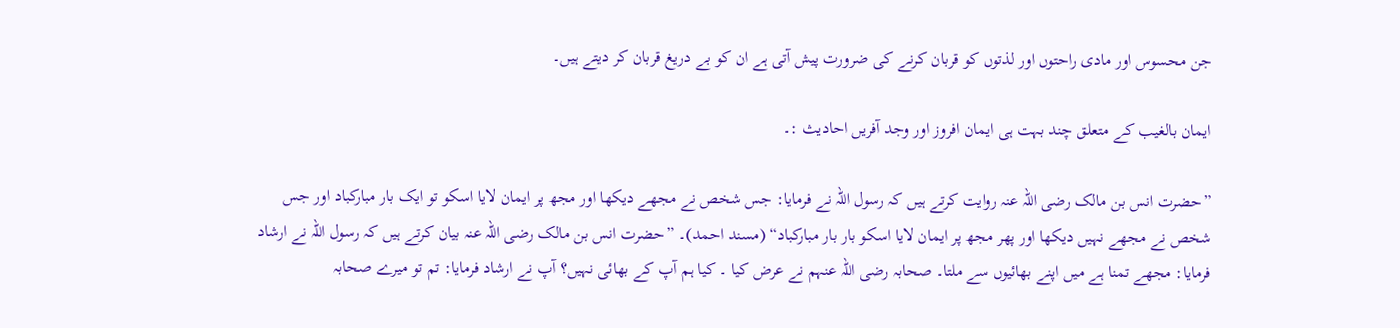جن محسوس اور مادی راحتوں اور لذتوں کو قربان کرنے کی ضرورت پیش آتی ہے ان کو بے دریغ قربان کر دیتے ہیں۔

ایمان بالغیب کے متعلق چند بہت ہی ایمان افروز اور وجد آفریں احادیث :۔

”حضرت انس بن مالک رضی اللہ عنہ روایت کرتے ہیں کہ رسول اللہ نے فرمایا: جس شخص نے مجھے دیکھا اور مجھ پر ایمان لایا اسکو تو ایک بار مبارکباد اور جس شخص نے مجھے نہیں دیکھا اور پھر مجھ پر ایمان لایا اسکو بار بار مبارکباد“ (مسند احمد)۔ ”حضرت انس بن مالک رضی اللہ عنہ بیان کرتے ہیں کہ رسول اللہ نے ارشاد فرمایا: مجھے تمنا ہے میں اپنے بھائیوں سے ملتا۔ صحابہ رضی اللہ عنہم نے عرض کیا ۔ کیا ہم آپ کے بھائی نہیں؟ آپ نے ارشاد فرمایا: تم تو میرے صحابہ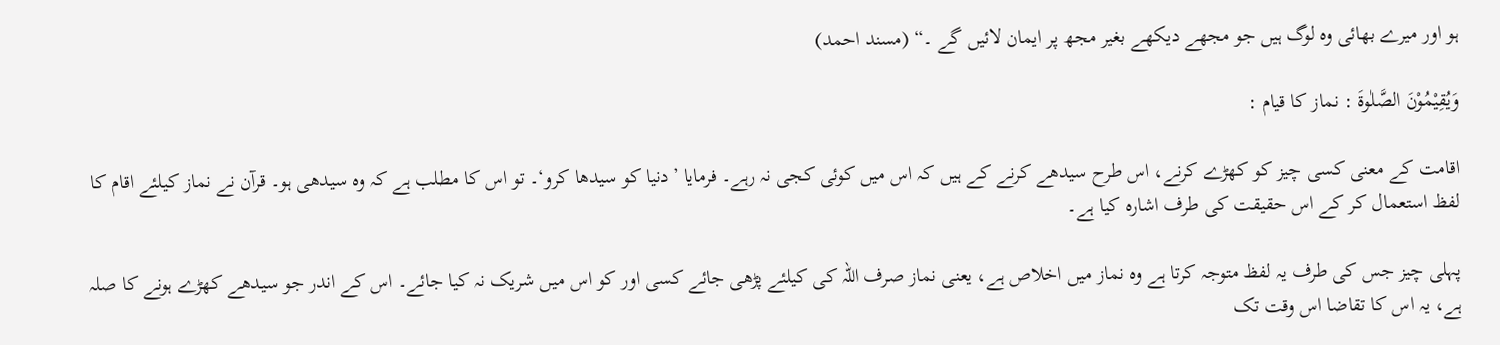ہو اور میرے بھائی وہ لوگ ہیں جو مجھے دیکھے بغیر مجھ پر ایمان لائیں گے ۔“ (مسند احمد)

وَيُقِيْمُوْنَ الصَّلٰوةَ : نماز کا قیام :

اقامت کے معنی کسی چیز کو کھڑے کرنے، اس طرح سیدھے کرنے کے ہیں کہ اس میں کوئی کجی نہ رہے۔ فرمایا ’دنیا کو سیدھا کرو‘۔ تو اس کا مطلب ہے کہ وہ سیدھی ہو۔ قرآن نے نماز کیلئے اقام کا لفظ استعمال کر کے اس حقیقت کی طرف اشارہ کیا ہے۔

پہلی چیز جس کی طرف یہ لفظ متوجہ کرتا ہے وہ نماز میں اخلاص ہے، یعنی نماز صرف اللہ کی کیلئے پڑھی جائے کسی اور کو اس میں شریک نہ کیا جائے۔ اس کے اندر جو سیدھے کھڑے ہونے کا صلہ ہے، یہ اس کا تقاضا اس وقت تک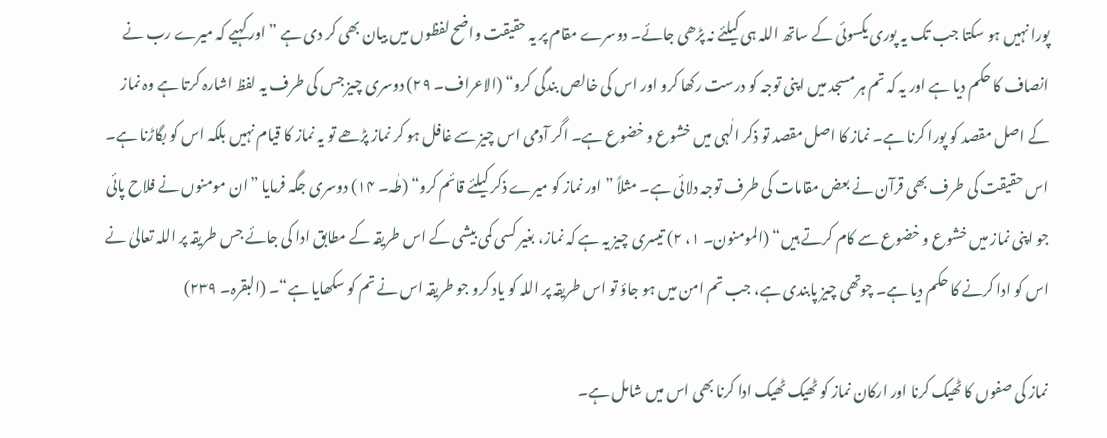پورا نہیں ہو سکتا جب تک یہ پوری یکسوئی کے ساتھ اللہ ہی کیلئے نہ پڑھی جائے۔ دوسرے مقام پر یہ حقیقت واضح لفظوں میں بیان بھی کر دی ہے ”اور کہیے کہ میرے رب نے انصاف کا حکم دیا ہے اور یہ کہ تم ہر مسجد میں اپنی توجہ کو درست رکھا کرو اور اس کی خالص بندگی کرو“ (الاعراف۔ ۲۹) دوسری چیز جس کی طرف یہ لفظ اشارہ کرتا ہے وہ نماز کے اصل مقصد کو پورا کرنا ہے۔ نماز کا اصل مقصد تو ذکر الٰہی میں خشوع و خضوع ہے۔ اگر آدمی اس چیز سے غافل ہو کر نماز پڑھے تو یہ نماز کا قیام نہیں بلکہ اس کو بگاڑنا ہے۔ اس حقیقت کی طرف بھی قرآن نے بعض مقامات کی طرف توجہ دلائی ہے۔ مثلاً ”اور نماز کو میرے ذکر کیلئے قائم کرو“ (طٰہ۔ ۱۴) دوسری جگہ فرمایا ”ان مومنوں نے فلاح پائی جو اپنی نماز میں خشوع و خضوع سے کام کرتے ہیں“ (المومنون۔ ۱، ۲) تیسری چیز یہ ہے کہ نماز، بغیر کسی کمی بیشی کے اس طریقہ کے مطابق ادا کی جائے جس طریقہ پر اللہ تعالیٰ نے اس کو ادا کرنے کا حکم دیا ہے۔ چوتھی چیز پابندی ہے، جب تم امن میں ہو جاؤ تو اس طریقہ پر اللہ کو یاد کرو جو طریقہ اس نے تم کو سکھایا ہے“۔ (البقرہ۔ ۲۳۹)

نماز کی صفوں کا ٹھیک کرنا اور ارکان نماز کو ٹھیک ٹھیک ادا کرنا بھی اس میں شامل ہے۔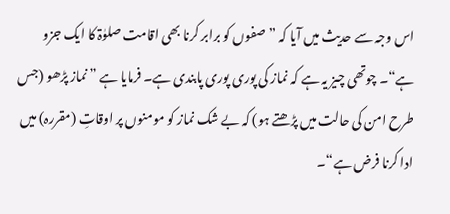اس وجہ سے حدیث میں آیا کہ ”صفوں کو برابر کرنا بھی اقامت صلوٰۃ کا ایک جزو ہے“۔ چوتھی چیز یہ ہے کہ نماز کی پوری پوری پابندی ہے۔ فرمایا ہے ”نماز پڑھو (جس طرح امن کی حالت میں پڑھتے ہو) کہ بے شک نماز کو مومنوں پر اوقاتِ (مقررہ) میں ادا کرنا فرض ہے“۔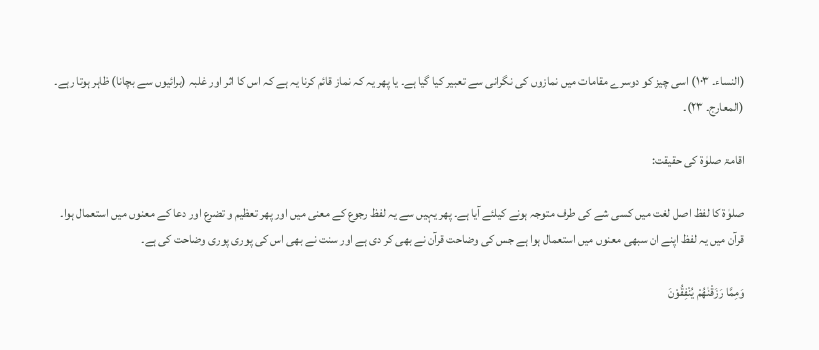(النساء۔ ۱۰۳) اسی چیز کو دوسرے مقامات میں نمازوں کی نگرانی سے تعبیر کیا گیا ہے۔ یا پھر یہ کہ نماز قائم کرنا یہ ہے کہ اس کا اثر اور غلبہ (برائیوں سے بچانا) ظاہر ہوتا رہے۔ (المعارج۔ ۲۳)۔

اقامۃ صلوٰۃ کی حقیقت:

صلوٰۃ کا لفظ اصل لغت میں کسی شے کی طرف متوجہ ہونے کیلئے آیا ہے۔ پھر یہیں سے یہ لفظ رجوع کے معنی میں اور پھر تعظیم و تضرع اور دعا کے معنوں میں استعمال ہوا۔ قرآن میں یہ لفظ اپنے ان سبھی معنوں میں استعمال ہوا ہے جس کی وضاحت قرآن نے بھی کر دی ہے اور سنت نے بھی اس کی پوری پوری وضاحت کی ہے۔

وَمِمَّا رَزَقْنٰهُمْ يُنْفِقُوْنَ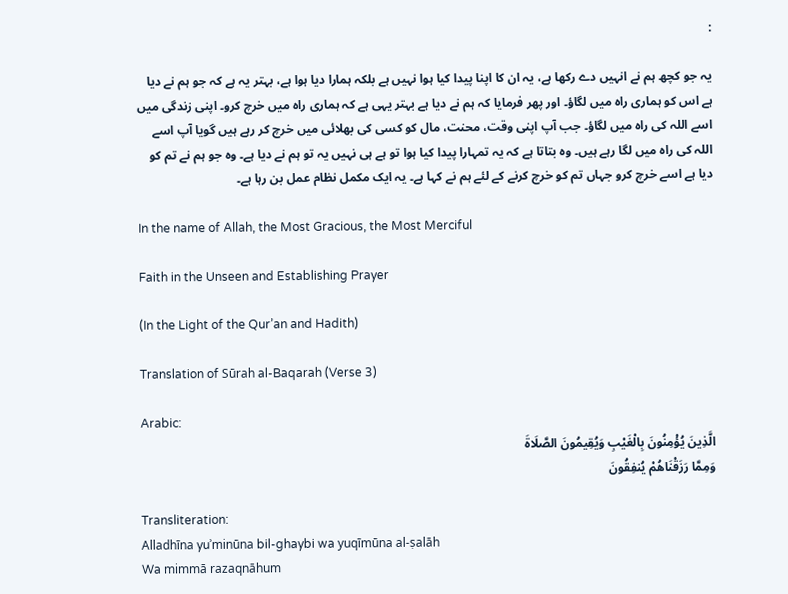:

یہ جو کچھ ہم نے انہیں دے رکھا ہے، یہ ان کا اپنا پیدا کیا ہوا نہیں ہے بلکہ ہمارا دیا ہوا ہے، بہتر یہ ہے کہ جو ہم نے دیا ہے اس کو ہماری راہ میں لگاؤ۔ اور پھر فرمایا کہ ہم نے دیا ہے بہتر یہی ہے کہ ہماری راہ میں خرچ کرو۔ اپنی زندگی میں اسے اللہ کی راہ میں لگاؤ۔ جب آپ اپنی وقت، محنت، مال کو کسی کی بھلائی میں خرچ کر رہے ہیں گویا آپ اسے اللہ کی راہ میں لگا رہے ہیں۔ وہ بتاتا ہے کہ یہ تمہارا پیدا کیا ہوا تو ہے ہی نہیں یہ تو ہم نے دیا ہے۔ وہ جو ہم نے تم کو دیا ہے اسے خرچ کرو جہاں تم کو خرچ کرنے کے لئے ہم نے کہا ہے۔ یہ ایک مکمل نظام عمل بن رہا ہے۔

In the name of Allah, the Most Gracious, the Most Merciful

Faith in the Unseen and Establishing Prayer

(In the Light of the Qur’an and Hadith)

Translation of Sūrah al-Baqarah (Verse 3)

Arabic:
الَّذِينَ يُؤْمِنُونَ بِالْغَيْبِ وَيُقِيمُونَ الصَّلَاةَ
وَمِمَّا رَزَقْنَاهُمْ يُنفِقُونَ

Transliteration:
Alladhīna yuʾminūna bil-ghaybi wa yuqīmūna al-ṣalāh
Wa mimmā razaqnāhum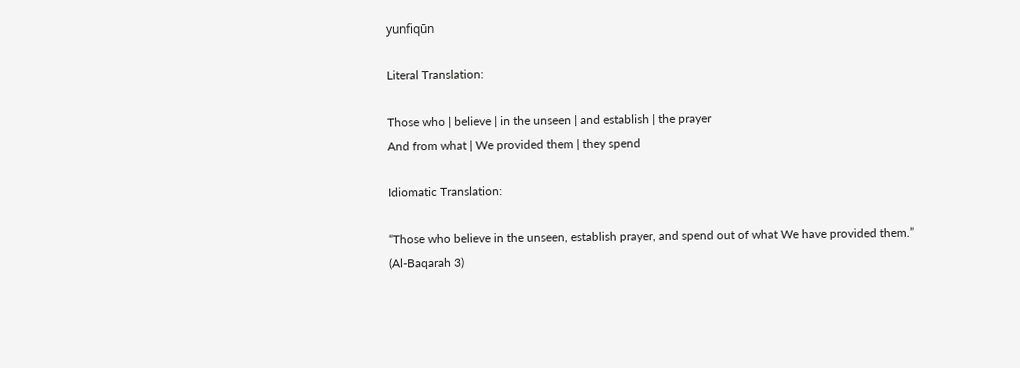yunfiqūn

Literal Translation:

Those who | believe | in the unseen | and establish | the prayer
And from what | We provided them | they spend

Idiomatic Translation:

“Those who believe in the unseen, establish prayer, and spend out of what We have provided them.” (Al-Baqarah 3)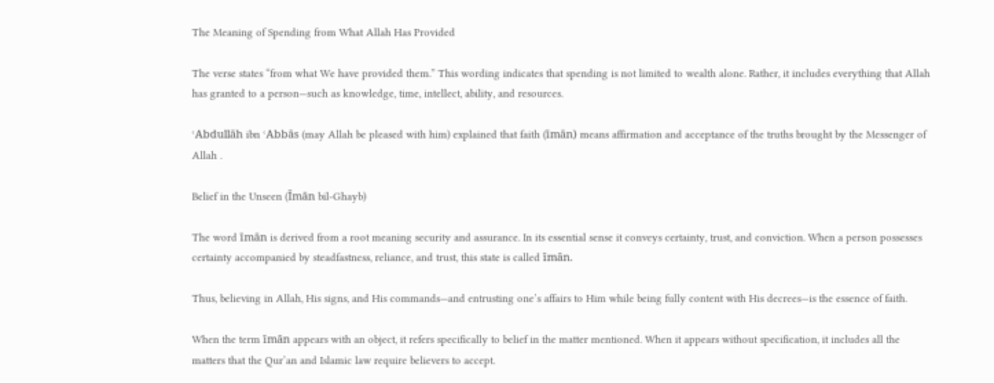The Meaning of Spending from What Allah Has Provided

The verse states “from what We have provided them.” This wording indicates that spending is not limited to wealth alone. Rather, it includes everything that Allah has granted to a person—such as knowledge, time, intellect, ability, and resources.

ʿAbdullāh ibn ʿAbbās (may Allah be pleased with him) explained that faith (īmān) means affirmation and acceptance of the truths brought by the Messenger of Allah .

Belief in the Unseen (Īmān bil-Ghayb)

The word īmān is derived from a root meaning security and assurance. In its essential sense it conveys certainty, trust, and conviction. When a person possesses certainty accompanied by steadfastness, reliance, and trust, this state is called īmān.

Thus, believing in Allah, His signs, and His commands—and entrusting one’s affairs to Him while being fully content with His decrees—is the essence of faith.

When the term īmān appears with an object, it refers specifically to belief in the matter mentioned. When it appears without specification, it includes all the matters that the Qur’an and Islamic law require believers to accept.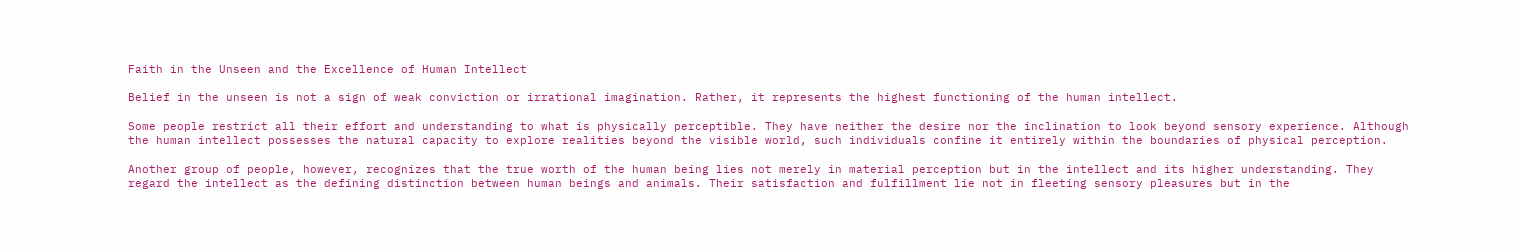Faith in the Unseen and the Excellence of Human Intellect

Belief in the unseen is not a sign of weak conviction or irrational imagination. Rather, it represents the highest functioning of the human intellect.

Some people restrict all their effort and understanding to what is physically perceptible. They have neither the desire nor the inclination to look beyond sensory experience. Although the human intellect possesses the natural capacity to explore realities beyond the visible world, such individuals confine it entirely within the boundaries of physical perception.

Another group of people, however, recognizes that the true worth of the human being lies not merely in material perception but in the intellect and its higher understanding. They regard the intellect as the defining distinction between human beings and animals. Their satisfaction and fulfillment lie not in fleeting sensory pleasures but in the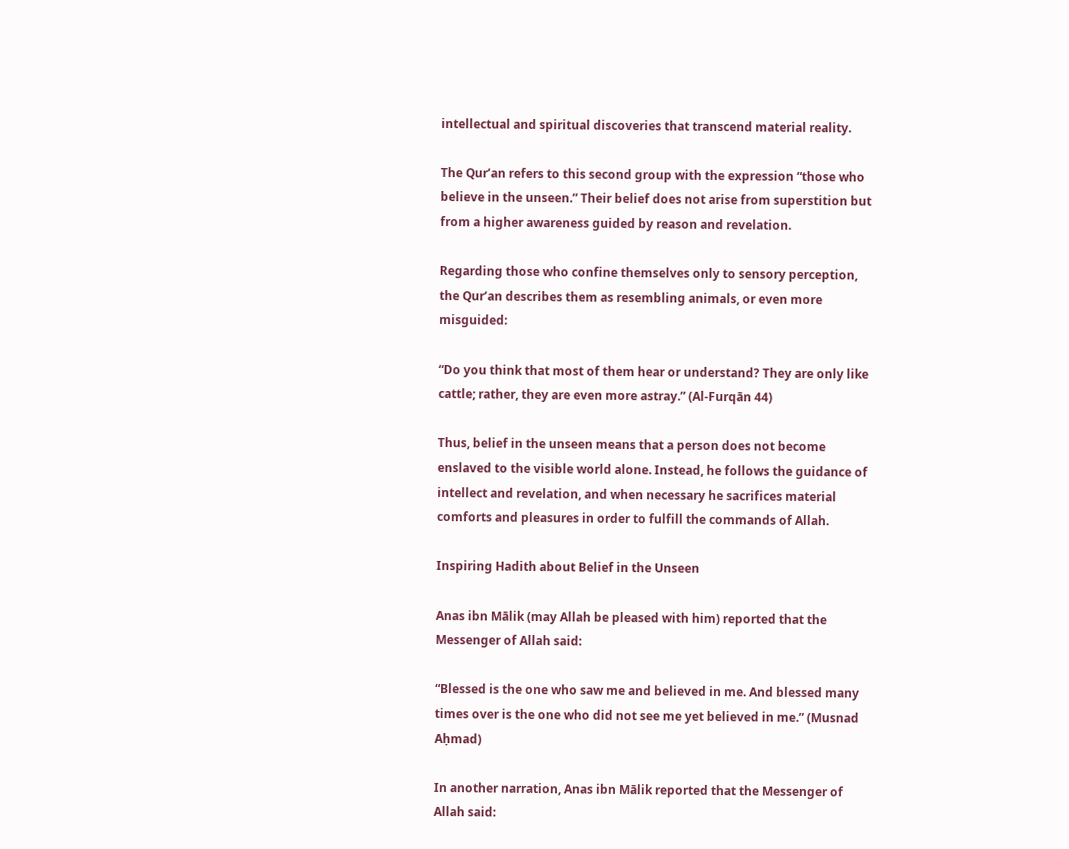intellectual and spiritual discoveries that transcend material reality.

The Qur’an refers to this second group with the expression “those who believe in the unseen.” Their belief does not arise from superstition but from a higher awareness guided by reason and revelation.

Regarding those who confine themselves only to sensory perception, the Qur’an describes them as resembling animals, or even more misguided:

“Do you think that most of them hear or understand? They are only like cattle; rather, they are even more astray.” (Al-Furqān 44)

Thus, belief in the unseen means that a person does not become enslaved to the visible world alone. Instead, he follows the guidance of intellect and revelation, and when necessary he sacrifices material comforts and pleasures in order to fulfill the commands of Allah.

Inspiring Hadith about Belief in the Unseen

Anas ibn Mālik (may Allah be pleased with him) reported that the Messenger of Allah said:

“Blessed is the one who saw me and believed in me. And blessed many times over is the one who did not see me yet believed in me.” (Musnad Aḥmad)

In another narration, Anas ibn Mālik reported that the Messenger of Allah said: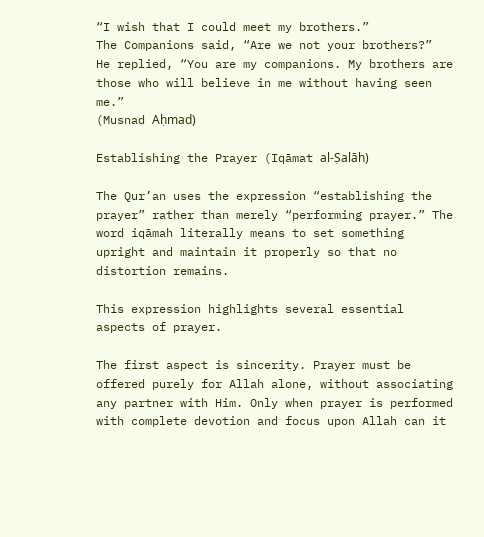“I wish that I could meet my brothers.”
The Companions said, “Are we not your brothers?”
He replied, “You are my companions. My brothers are those who will believe in me without having seen me.”
(Musnad Aḥmad)

Establishing the Prayer (Iqāmat al-Ṣalāh)

The Qur’an uses the expression “establishing the prayer” rather than merely “performing prayer.” The word iqāmah literally means to set something upright and maintain it properly so that no distortion remains.

This expression highlights several essential aspects of prayer.

The first aspect is sincerity. Prayer must be offered purely for Allah alone, without associating any partner with Him. Only when prayer is performed with complete devotion and focus upon Allah can it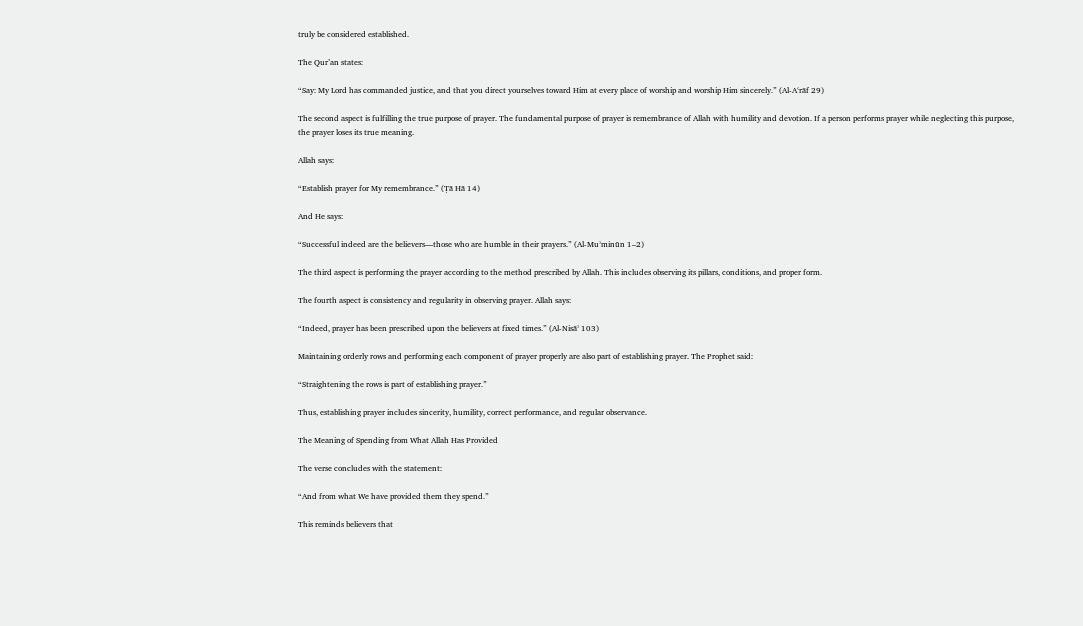truly be considered established.

The Qur’an states:

“Say: My Lord has commanded justice, and that you direct yourselves toward Him at every place of worship and worship Him sincerely.” (Al-Aʿrāf 29)

The second aspect is fulfilling the true purpose of prayer. The fundamental purpose of prayer is remembrance of Allah with humility and devotion. If a person performs prayer while neglecting this purpose, the prayer loses its true meaning.

Allah says:

“Establish prayer for My remembrance.” (Ṭā Hā 14)

And He says:

“Successful indeed are the believers—those who are humble in their prayers.” (Al-Muʾminūn 1–2)

The third aspect is performing the prayer according to the method prescribed by Allah. This includes observing its pillars, conditions, and proper form.

The fourth aspect is consistency and regularity in observing prayer. Allah says:

“Indeed, prayer has been prescribed upon the believers at fixed times.” (Al-Nisāʾ 103)

Maintaining orderly rows and performing each component of prayer properly are also part of establishing prayer. The Prophet said:

“Straightening the rows is part of establishing prayer.”

Thus, establishing prayer includes sincerity, humility, correct performance, and regular observance.

The Meaning of Spending from What Allah Has Provided

The verse concludes with the statement:

“And from what We have provided them they spend.”

This reminds believers that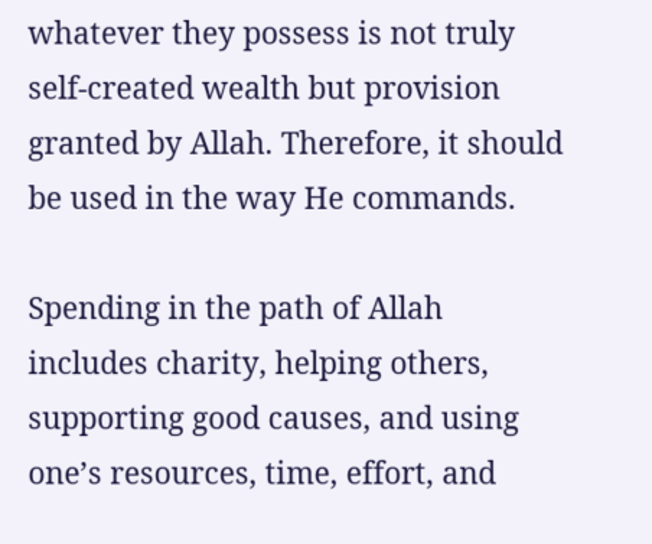whatever they possess is not truly self-created wealth but provision granted by Allah. Therefore, it should be used in the way He commands.

Spending in the path of Allah includes charity, helping others, supporting good causes, and using one’s resources, time, effort, and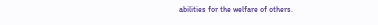abilities for the welfare of others.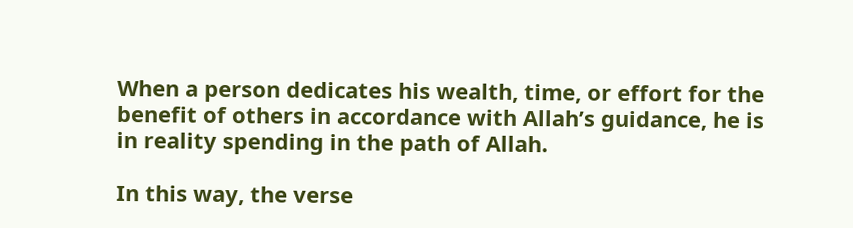When a person dedicates his wealth, time, or effort for the benefit of others in accordance with Allah’s guidance, he is in reality spending in the path of Allah.

In this way, the verse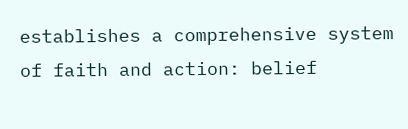establishes a comprehensive system of faith and action: belief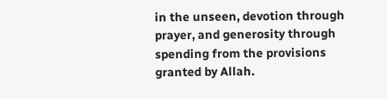in the unseen, devotion through prayer, and generosity through spending from the provisions granted by Allah.